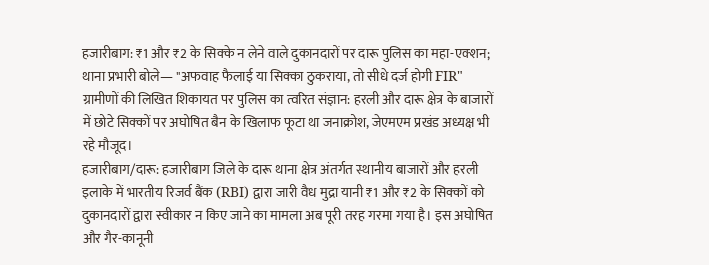हजारीबाग: ₹1 और ₹2 के सिक्के न लेने वाले दुकानदारों पर दारू पुलिस का महा-एक्शन; थाना प्रभारी बोले— "अफवाह फैलाई या सिक्का ठुकराया, तो सीधे दर्ज होगी FIR"
ग्रामीणों की लिखित शिकायत पर पुलिस का त्वरित संज्ञान: हरली और दारू क्षेत्र के बाजारों में छोटे सिक्कों पर अघोषित बैन के खिलाफ फूटा था जनाक्रोश, जेएमएम प्रखंड अध्यक्ष भी रहे मौजूद।
हजारीबाग/दारू: हजारीबाग जिले के दारू थाना क्षेत्र अंतर्गत स्थानीय बाजारों और हरली इलाके में भारतीय रिजर्व बैंक (RBI) द्वारा जारी वैध मुद्रा यानी ₹1 और ₹2 के सिक्कों को दुकानदारों द्वारा स्वीकार न किए जाने का मामला अब पूरी तरह गरमा गया है। इस अघोषित और गैर-कानूनी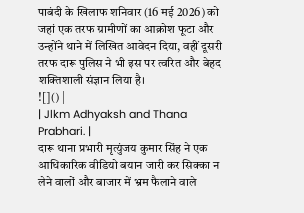पाबंदी के खिलाफ शनिवार (16 मई 2026) को जहां एक तरफ ग्रामीणों का आक्रोश फूटा और उन्होंने थाने में लिखित आवेदन दिया, वहीं दूसरी तरफ दारू पुलिस ने भी इस पर त्वरित और बेहद शक्तिशाली संज्ञान लिया है।
![]() |
| Jlkm Adhyaksh and Thana Prabhari. |
दारू थाना प्रभारी मृत्युंजय कुमार सिंह ने एक आधिकारिक वीडियो बयान जारी कर सिक्का न लेने वालों और बाजार में भ्रम फैलाने वाले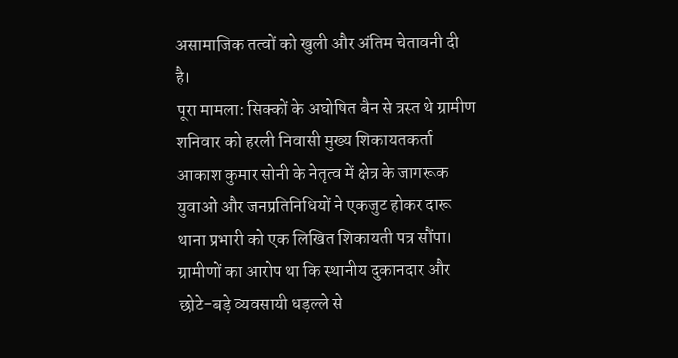असामाजिक तत्वों को खुली और अंतिम चेतावनी दी है।
पूरा मामला: सिक्कों के अघोषित बैन से त्रस्त थे ग्रामीण
शनिवार को हरली निवासी मुख्य शिकायतकर्ता आकाश कुमार सोनी के नेतृत्व में क्षेत्र के जागरूक युवाओं और जनप्रतिनिधियों ने एकजुट होकर दारू थाना प्रभारी को एक लिखित शिकायती पत्र सौंपा। ग्रामीणों का आरोप था कि स्थानीय दुकानदार और छोटे-बड़े व्यवसायी धड़ल्ले से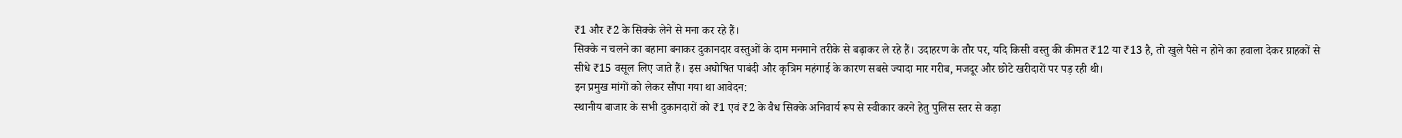₹1 और ₹2 के सिक्के लेने से मना कर रहे हैं।
सिक्के न चलने का बहाना बनाकर दुकानदार वस्तुओं के दाम मनमाने तरीके से बढ़ाकर ले रहे हैं। उदाहरण के तौर पर, यदि किसी वस्तु की कीमत ₹12 या ₹13 है, तो खुले पैसे न होने का हवाला देकर ग्राहकों से सीधे ₹15 वसूल लिए जाते हैं। इस अघोषित पाबंदी और कृत्रिम महंगाई के कारण सबसे ज्यादा मार गरीब, मजदूर और छोटे खरीदारों पर पड़ रही थी।
इन प्रमुख मांगों को लेकर सौंपा गया था आवेदन:
स्थानीय बाजार के सभी दुकानदारों को ₹1 एवं ₹2 के वैध सिक्के अनिवार्य रूप से स्वीकार करने हेतु पुलिस स्तर से कड़ा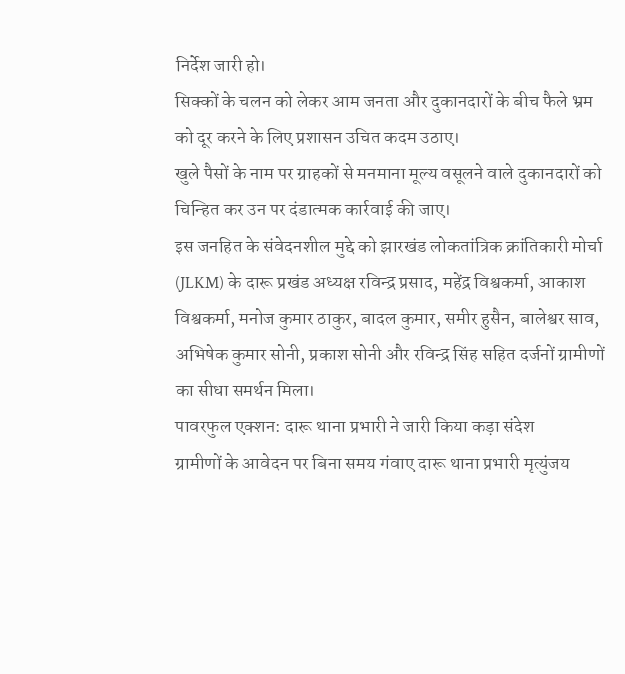निर्देश जारी हो।
सिक्कों के चलन को लेकर आम जनता और दुकानदारों के बीच फैले भ्रम को दूर करने के लिए प्रशासन उचित कदम उठाए।
खुले पैसों के नाम पर ग्राहकों से मनमाना मूल्य वसूलने वाले दुकानदारों को चिन्हित कर उन पर दंडात्मक कार्रवाई की जाए।
इस जनहित के संवेदनशील मुद्दे को झारखंड लोकतांत्रिक क्रांतिकारी मोर्चा (JLKM) के दारू प्रखंड अध्यक्ष रविन्द्र प्रसाद, महेंद्र विश्वकर्मा, आकाश विश्वकर्मा, मनोज कुमार ठाकुर, बादल कुमार, समीर हुसैन, बालेश्वर साव, अभिषेक कुमार सोनी, प्रकाश सोनी और रविन्द्र सिंह सहित दर्जनों ग्रामीणों का सीधा समर्थन मिला।
पावरफुल एक्शन: दारू थाना प्रभारी ने जारी किया कड़ा संदेश
ग्रामीणों के आवेदन पर बिना समय गंवाए दारू थाना प्रभारी मृत्युंजय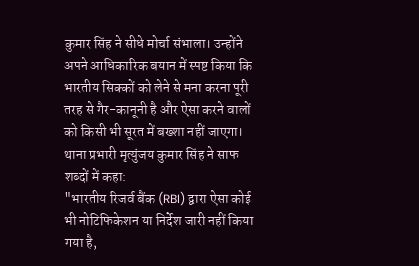कुमार सिंह ने सीधे मोर्चा संभाला। उन्होंने अपने आधिकारिक बयान में स्पष्ट किया कि भारतीय सिक्कों को लेने से मना करना पूरी तरह से गैर-कानूनी है और ऐसा करने वालों को किसी भी सूरत में बख्शा नहीं जाएगा।
थाना प्रभारी मृत्युंजय कुमार सिंह ने साफ शब्दों में कहा:
"भारतीय रिजर्व बैंक (RBI) द्वारा ऐसा कोई भी नोटिफिकेशन या निर्देश जारी नहीं किया गया है,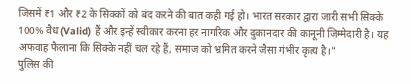जिसमें ₹1 और ₹2 के सिक्कों को बंद करने की बात कही गई हो। भारत सरकार द्वारा जारी सभी सिक्के 100% वैध (Valid) हैं और इन्हें स्वीकार करना हर नागरिक और दुकानदार की कानूनी जिम्मेदारी है। यह अफवाह फैलाना कि सिक्के नहीं चल रहे हैं, समाज को भ्रमित करने जैसा गंभीर कृत्य है।"
पुलिस की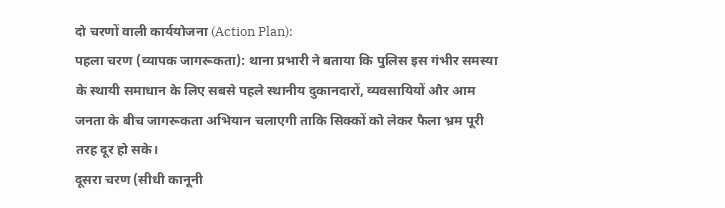दो चरणों वाली कार्ययोजना (Action Plan):
पहला चरण (व्यापक जागरूकता): थाना प्रभारी ने बताया कि पुलिस इस गंभीर समस्या के स्थायी समाधान के लिए सबसे पहले स्थानीय दुकानदारों, व्यवसायियों और आम जनता के बीच जागरूकता अभियान चलाएगी ताकि सिक्कों को लेकर फैला भ्रम पूरी तरह दूर हो सके।
दूसरा चरण (सीधी कानूनी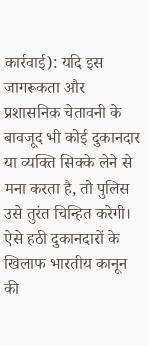कार्रवाई): यदि इस जागरूकता और प्रशासनिक चेतावनी के बावजूद भी कोई दुकानदार या व्यक्ति सिक्के लेने से मना करता है, तो पुलिस उसे तुरंत चिन्हित करेगी। ऐसे हठी दुकानदारों के खिलाफ भारतीय कानून की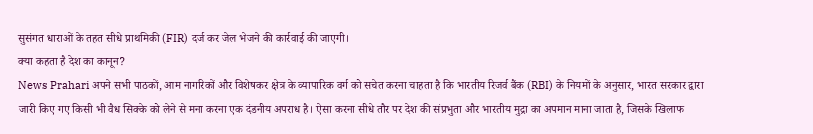सुसंगत धाराओं के तहत सीधे प्राथमिकी (FIR) दर्ज कर जेल भेजने की कार्रवाई की जाएगी।
क्या कहता है देश का कानून?
News Prahari अपने सभी पाठकों, आम नागरिकों और विशेषकर क्षेत्र के व्यापारिक वर्ग को सचेत करना चाहता है कि भारतीय रिजर्व बैंक (RBI) के नियमों के अनुसार, भारत सरकार द्वारा जारी किए गए किसी भी वैध सिक्के को लेने से मना करना एक दंडनीय अपराध है। ऐसा करना सीधे तौर पर देश की संप्रभुता और भारतीय मुद्रा का अपमान माना जाता है, जिसके खिलाफ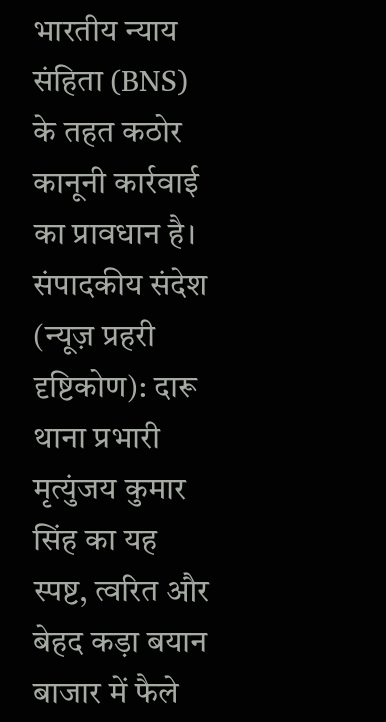भारतीय न्याय संहिता (BNS) के तहत कठोर कानूनी कार्रवाई का प्रावधान है।
संपादकीय संदेश (न्यूज़ प्रहरी दृष्टिकोण): दारू थाना प्रभारी मृत्युंजय कुमार सिंह का यह स्पष्ट, त्वरित और बेहद कड़ा बयान बाजार में फैले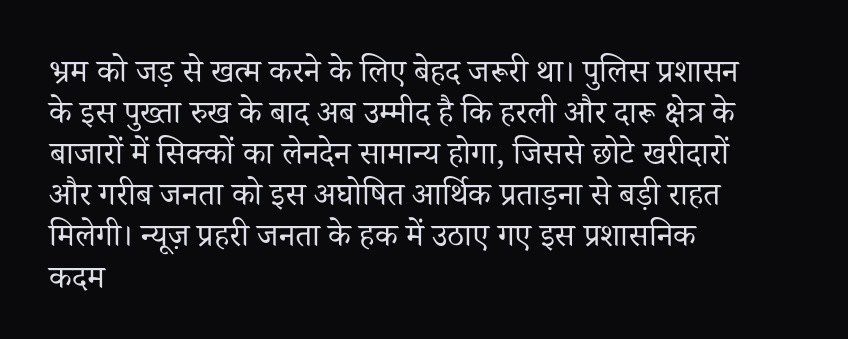भ्रम को जड़ से खत्म करने के लिए बेहद जरूरी था। पुलिस प्रशासन के इस पुख्ता रुख के बाद अब उम्मीद है कि हरली और दारू क्षेत्र के बाजारों में सिक्कों का लेनदेन सामान्य होगा, जिससे छोटे खरीदारों और गरीब जनता को इस अघोषित आर्थिक प्रताड़ना से बड़ी राहत मिलेगी। न्यूज़ प्रहरी जनता के हक में उठाए गए इस प्रशासनिक कदम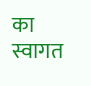का स्वागत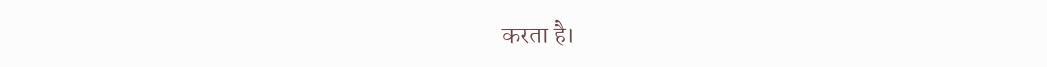करता है।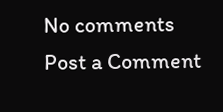No comments
Post a Comment